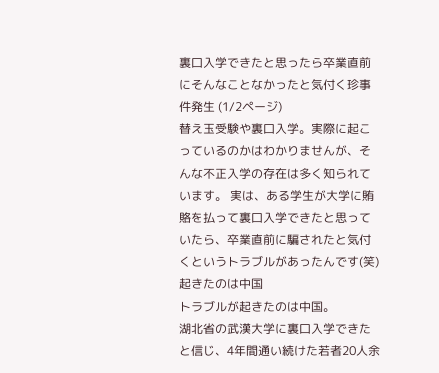裏口入学できたと思ったら卒業直前にそんなことなかったと気付く珍事件発生 (1/2ページ)
替え玉受験や裏口入学。実際に起こっているのかはわかりませんが、そんな不正入学の存在は多く知られています。 実は、ある学生が大学に賄賂を払って裏口入学できたと思っていたら、卒業直前に騙されたと気付くというトラブルがあったんです(笑)
起きたのは中国
トラブルが起きたのは中国。
湖北省の武漢大学に裏口入学できたと信じ、4年間通い続けた若者20人余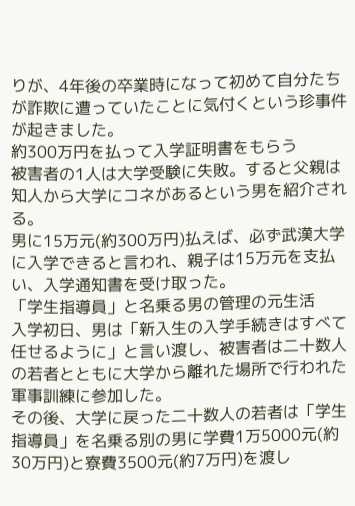りが、4年後の卒業時になって初めて自分たちが詐欺に遭っていたことに気付くという珍事件が起きました。
約300万円を払って入学証明書をもらう
被害者の1人は大学受験に失敗。すると父親は知人から大学にコネがあるという男を紹介される。
男に15万元(約300万円)払えば、必ず武漢大学に入学できると言われ、親子は15万元を支払い、入学通知書を受け取った。
「学生指導員」と名乗る男の管理の元生活
入学初日、男は「新入生の入学手続きはすべて任せるように」と言い渡し、被害者は二十数人の若者とともに大学から離れた場所で行われた軍事訓練に参加した。
その後、大学に戻った二十数人の若者は「学生指導員」を名乗る別の男に学費1万5000元(約30万円)と寮費3500元(約7万円)を渡し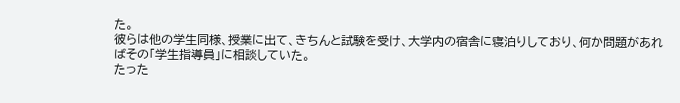た。
彼らは他の学生同様、授業に出て、きちんと試験を受け、大学内の宿舎に寝泊りしており、何か問題があればその「学生指導員」に相談していた。
たった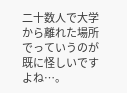二十数人で大学から離れた場所でっていうのが既に怪しいですよね…。